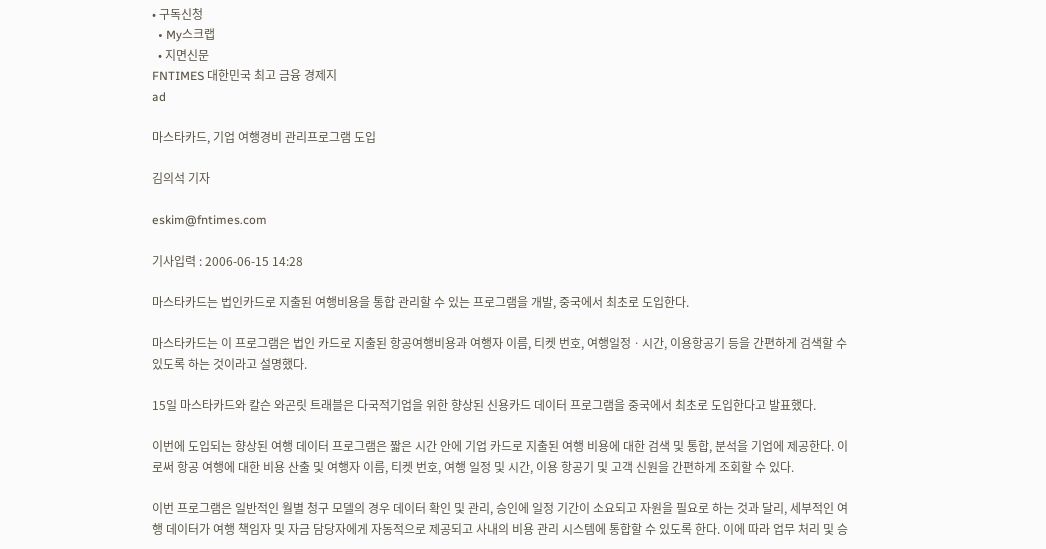• 구독신청
  • My스크랩
  • 지면신문
FNTIMES 대한민국 최고 금융 경제지
ad

마스타카드, 기업 여행경비 관리프로그램 도입

김의석 기자

eskim@fntimes.com

기사입력 : 2006-06-15 14:28

마스타카드는 법인카드로 지출된 여행비용을 통합 관리할 수 있는 프로그램을 개발, 중국에서 최초로 도입한다.

마스타카드는 이 프로그램은 법인 카드로 지출된 항공여행비용과 여행자 이름, 티켓 번호, 여행일정ㆍ시간, 이용항공기 등을 간편하게 검색할 수 있도록 하는 것이라고 설명했다.

15일 마스타카드와 칼슨 와곤릿 트래블은 다국적기업을 위한 향상된 신용카드 데이터 프로그램을 중국에서 최초로 도입한다고 발표했다.

이번에 도입되는 향상된 여행 데이터 프로그램은 짧은 시간 안에 기업 카드로 지출된 여행 비용에 대한 검색 및 통합, 분석을 기업에 제공한다. 이로써 항공 여행에 대한 비용 산출 및 여행자 이름, 티켓 번호, 여행 일정 및 시간, 이용 항공기 및 고객 신원을 간편하게 조회할 수 있다.

이번 프로그램은 일반적인 월별 청구 모델의 경우 데이터 확인 및 관리, 승인에 일정 기간이 소요되고 자원을 필요로 하는 것과 달리, 세부적인 여행 데이터가 여행 책임자 및 자금 담당자에게 자동적으로 제공되고 사내의 비용 관리 시스템에 통합할 수 있도록 한다. 이에 따라 업무 처리 및 승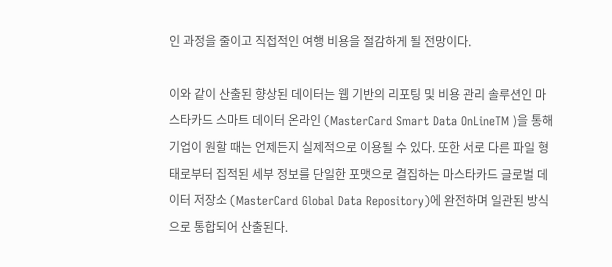인 과정을 줄이고 직접적인 여행 비용을 절감하게 될 전망이다.

이와 같이 산출된 향상된 데이터는 웹 기반의 리포팅 및 비용 관리 솔루션인 마스타카드 스마트 데이터 온라인 (MasterCard Smart Data OnLineTM )을 통해 기업이 원할 때는 언제든지 실제적으로 이용될 수 있다. 또한 서로 다른 파일 형태로부터 집적된 세부 정보를 단일한 포맷으로 결집하는 마스타카드 글로벌 데이터 저장소 (MasterCard Global Data Repository)에 완전하며 일관된 방식으로 통합되어 산출된다.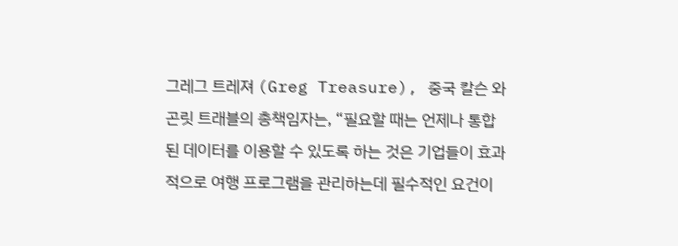그레그 트레져 (Greg Treasure), 중국 칼슨 와곤릿 트래블의 총책임자는, “필요할 때는 언제나 통합된 데이터를 이용할 수 있도록 하는 것은 기업들이 효과적으로 여행 프로그램을 관리하는데 필수적인 요건이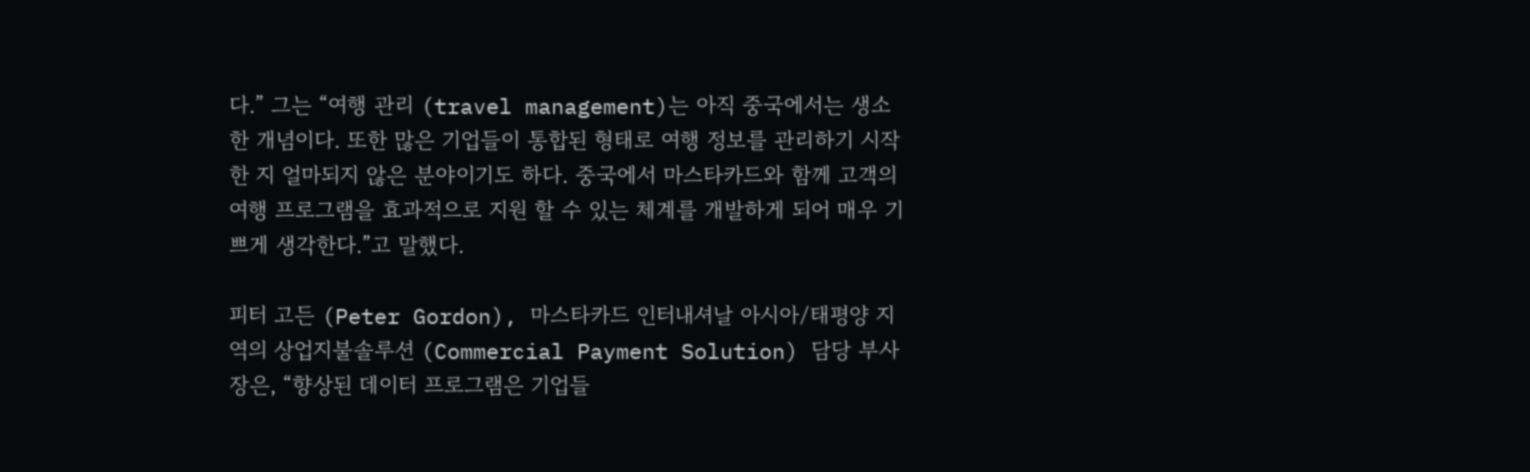다.” 그는 “여행 관리 (travel management)는 아직 중국에서는 생소한 개념이다. 또한 많은 기업들이 통합된 형태로 여행 정보를 관리하기 시작한 지 얼마되지 않은 분야이기도 하다. 중국에서 마스타카드와 함께 고객의 여행 프로그램을 효과적으로 지원 할 수 있는 체계를 개발하게 되어 매우 기쁘게 생각한다.”고 말했다.

피터 고든 (Peter Gordon), 마스타카드 인터내셔날 아시아/태평양 지역의 상업지불솔루션 (Commercial Payment Solution) 담당 부사장은, “향상된 데이터 프로그램은 기업들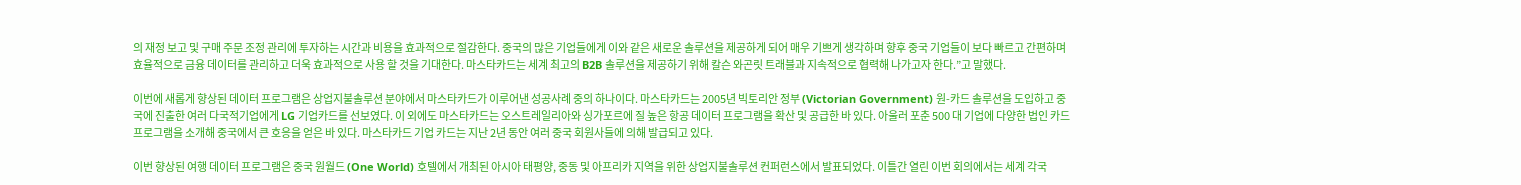의 재정 보고 및 구매 주문 조정 관리에 투자하는 시간과 비용을 효과적으로 절감한다. 중국의 많은 기업들에게 이와 같은 새로운 솔루션을 제공하게 되어 매우 기쁘게 생각하며 향후 중국 기업들이 보다 빠르고 간편하며 효율적으로 금융 데이터를 관리하고 더욱 효과적으로 사용 할 것을 기대한다. 마스타카드는 세계 최고의 B2B 솔루션을 제공하기 위해 칼슨 와곤릿 트래블과 지속적으로 협력해 나가고자 한다.”고 말했다.

이번에 새롭게 향상된 데이터 프로그램은 상업지불솔루션 분야에서 마스타카드가 이루어낸 성공사례 중의 하나이다. 마스타카드는 2005년 빅토리안 정부 (Victorian Government) 원-카드 솔루션을 도입하고 중국에 진출한 여러 다국적기업에게 LG 기업카드를 선보였다. 이 외에도 마스타카드는 오스트레일리아와 싱가포르에 질 높은 항공 데이터 프로그램을 확산 및 공급한 바 있다. 아울러 포춘 500 대 기업에 다양한 법인 카드 프로그램을 소개해 중국에서 큰 호응을 얻은 바 있다. 마스타카드 기업 카드는 지난 2년 동안 여러 중국 회원사들에 의해 발급되고 있다.

이번 향상된 여행 데이터 프로그램은 중국 원월드 (One World) 호텔에서 개최된 아시아 태평양, 중동 및 아프리카 지역을 위한 상업지불솔루션 컨퍼런스에서 발표되었다. 이틀간 열린 이번 회의에서는 세계 각국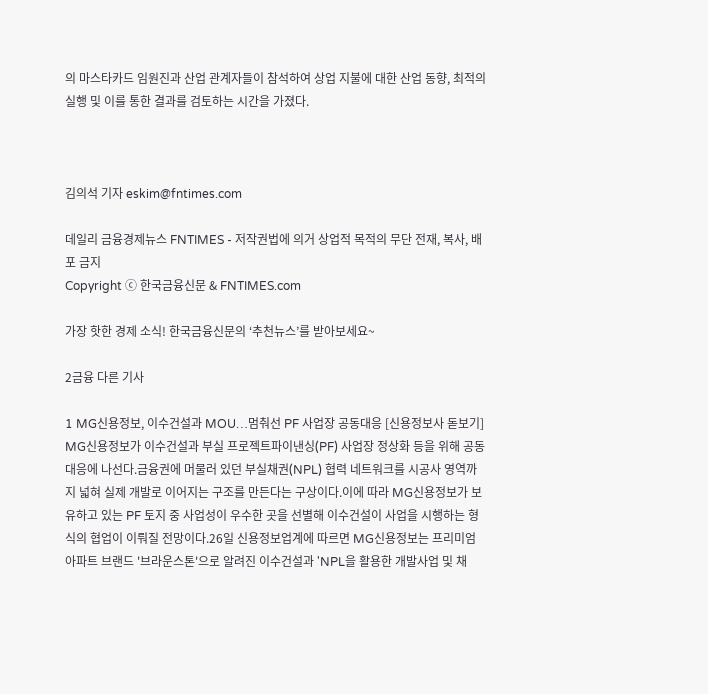의 마스타카드 임원진과 산업 관계자들이 참석하여 상업 지불에 대한 산업 동향, 최적의 실행 및 이를 통한 결과를 검토하는 시간을 가졌다.



김의석 기자 eskim@fntimes.com

데일리 금융경제뉴스 FNTIMES - 저작권법에 의거 상업적 목적의 무단 전재, 복사, 배포 금지
Copyright ⓒ 한국금융신문 & FNTIMES.com

가장 핫한 경제 소식! 한국금융신문의 ‘추천뉴스’를 받아보세요~

2금융 다른 기사

1 MG신용정보, 이수건설과 MOU…멈춰선 PF 사업장 공동대응 [신용정보사 돋보기] MG신용정보가 이수건설과 부실 프로젝트파이낸싱(PF) 사업장 정상화 등을 위해 공동대응에 나선다.금융권에 머물러 있던 부실채권(NPL) 협력 네트워크를 시공사 영역까지 넓혀 실제 개발로 이어지는 구조를 만든다는 구상이다.이에 따라 MG신용정보가 보유하고 있는 PF 토지 중 사업성이 우수한 곳을 선별해 이수건설이 사업을 시행하는 형식의 협업이 이뤄질 전망이다.26일 신용정보업계에 따르면 MG신용정보는 프리미엄 아파트 브랜드 '브라운스톤'으로 알려진 이수건설과 'NPL을 활용한 개발사업 및 채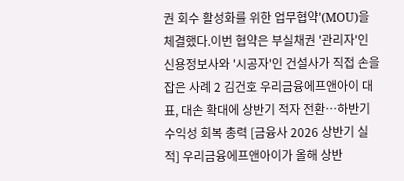권 회수 활성화를 위한 업무협약'(MOU)을 체결했다.이번 협약은 부실채권 '관리자'인 신용정보사와 '시공자'인 건설사가 직접 손을 잡은 사례 2 김건호 우리금융에프앤아이 대표, 대손 확대에 상반기 적자 전환…하반기 수익성 회복 총력 [금융사 2026 상반기 실적] 우리금융에프앤아이가 올해 상반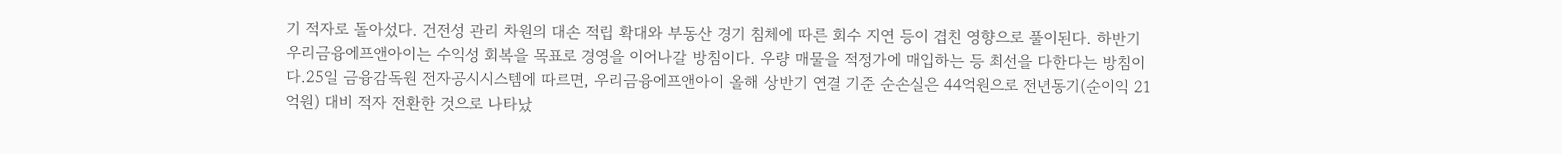기 적자로 돌아섰다. 건전성 관리 차원의 대손 적립 확대와 부동산 경기 침체에 따른 회수 지연 등이 겹친 영향으로 풀이된다. 하반기 우리금융에프앤아이는 수익성 회복을 목표로 경영을 이어나갈 방침이다. 우량 매물을 적정가에 매입하는 등 최선을 다한다는 방침이다.25일 금융감독원 전자공시시스템에 따르면, 우리금융에프앤아이 올해 상반기 연결 기준 순손실은 44억원으로 전년동기(순이익 21억원) 대비 적자 전환한 것으로 나타났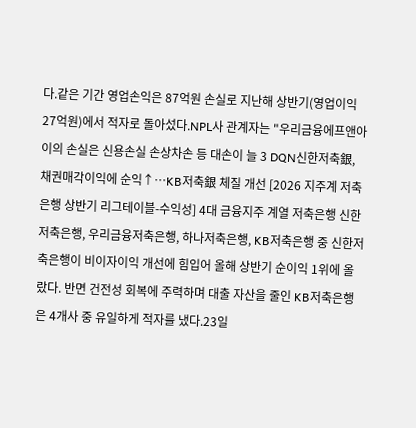다.같은 기간 영업손익은 87억원 손실로 지난해 상반기(영업이익 27억원)에서 적자로 돌아섰다.NPL사 관계자는 "우리금융에프앤아이의 손실은 신용손실 손상차손 등 대손이 늘 3 DQN신한저축銀, 채권매각이익에 순익↑…KB저축銀 체질 개선 [2026 지주계 저축은행 상반기 리그테이블-수익성] 4대 금융지주 계열 저축은행 신한저축은행, 우리금융저축은행, 하나저축은행, KB저축은행 중 신한저축은행이 비이자이익 개선에 힘입어 올해 상반기 순이익 1위에 올랐다. 반면 건전성 회복에 주력하며 대출 자산을 줄인 KB저축은행은 4개사 중 유일하게 적자를 냈다.23일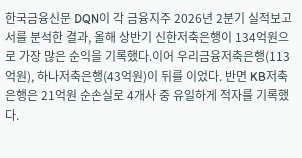한국금융신문 DQN이 각 금융지주 2026년 2분기 실적보고서를 분석한 결과, 올해 상반기 신한저축은행이 134억원으로 가장 많은 순익을 기록했다.이어 우리금융저축은행(113억원), 하나저축은행(43억원)이 뒤를 이었다. 반면 KB저축은행은 21억원 순손실로 4개사 중 유일하게 적자를 기록했다.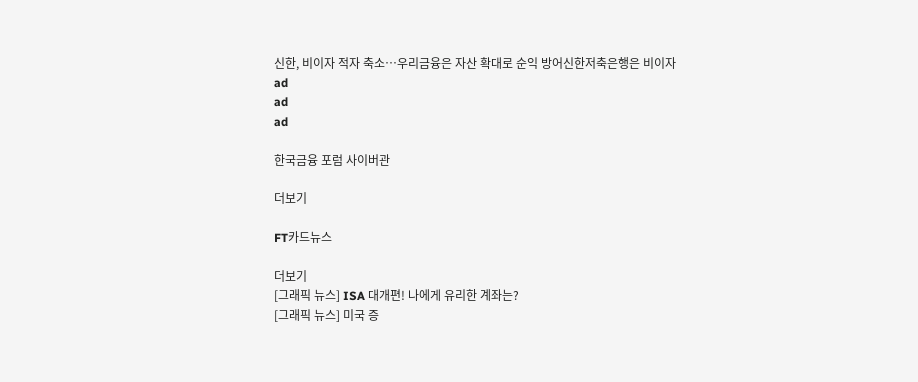신한, 비이자 적자 축소…우리금융은 자산 확대로 순익 방어신한저축은행은 비이자
ad
ad
ad

한국금융 포럼 사이버관

더보기

FT카드뉴스

더보기
[그래픽 뉴스] ISA 대개편! 나에게 유리한 계좌는?
[그래픽 뉴스] 미국 증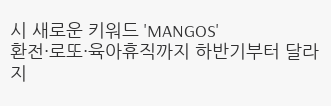시 새로운 키워드 'MANGOS'
환전·로또·육아휴직까지 하반기부터 달라지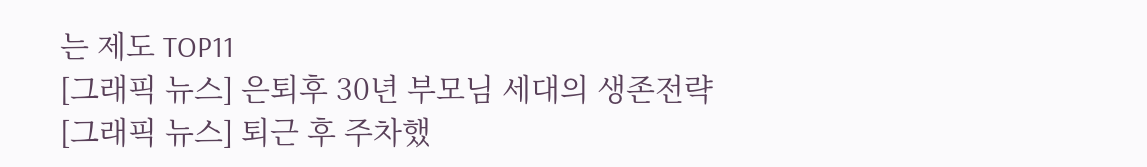는 제도 TOP11
[그래픽 뉴스] 은퇴후 30년 부모님 세대의 생존전략
[그래픽 뉴스] 퇴근 후 주차했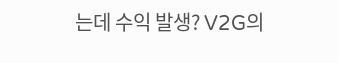는데 수익 발생? V2G의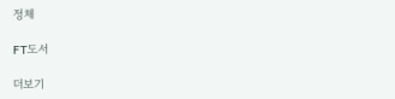정체

FT도서

더보기